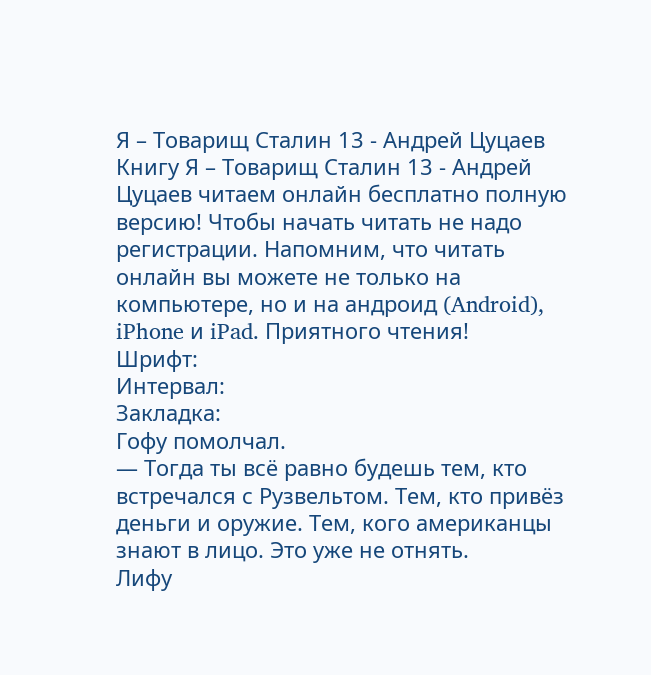Я – Товарищ Сталин 13 - Андрей Цуцаев
Книгу Я – Товарищ Сталин 13 - Андрей Цуцаев читаем онлайн бесплатно полную версию! Чтобы начать читать не надо регистрации. Напомним, что читать онлайн вы можете не только на компьютере, но и на андроид (Android), iPhone и iPad. Приятного чтения!
Шрифт:
Интервал:
Закладка:
Гофу помолчал.
— Тогда ты всё равно будешь тем, кто встречался с Рузвельтом. Тем, кто привёз деньги и оружие. Тем, кого американцы знают в лицо. Это уже не отнять.
Лифу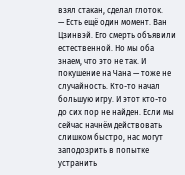взял стакан, сделал глоток.
— Есть ещё один момент. Ван Цзинвэй. Его смерть объявили естественной. Но мы оба знаем, что это не так. И покушение на Чана — тоже не случайность. Кто-то начал большую игру. И этот кто-то до сих пор не найден. Если мы сейчас начнём действовать слишком быстро, нас могут заподозрить в попытке устранить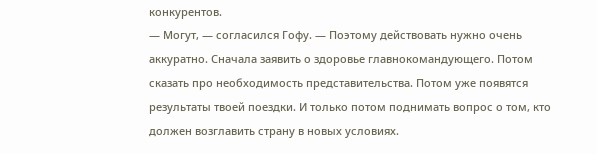конкурентов.
— Могут, — согласился Гофу. — Поэтому действовать нужно очень аккуратно. Сначала заявить о здоровье главнокомандующего. Потом сказать про необходимость представительства. Потом уже появятся результаты твоей поездки. И только потом поднимать вопрос о том, кто должен возглавить страну в новых условиях.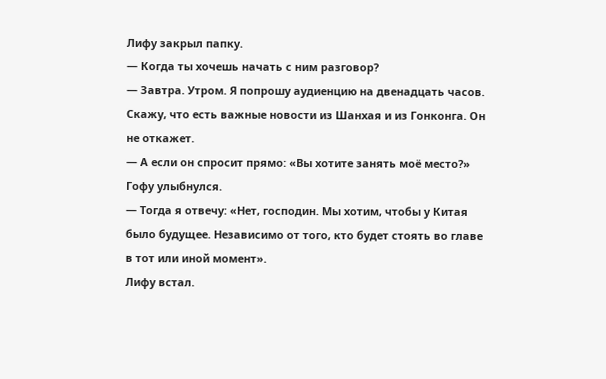Лифу закрыл папку.
— Когда ты хочешь начать с ним разговор?
— Завтра. Утром. Я попрошу аудиенцию на двенадцать часов. Скажу, что есть важные новости из Шанхая и из Гонконга. Он не откажет.
— А если он спросит прямо: «Вы хотите занять моё место?»
Гофу улыбнулся.
— Тогда я отвечу: «Нет, господин. Мы хотим, чтобы у Китая было будущее. Независимо от того, кто будет стоять во главе в тот или иной момент».
Лифу встал.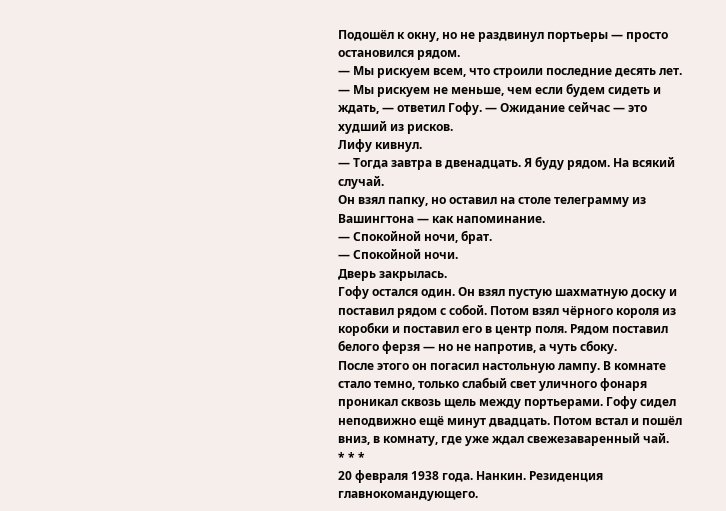Подошёл к окну, но не раздвинул портьеры — просто остановился рядом.
— Мы рискуем всем, что строили последние десять лет.
— Мы рискуем не меньше, чем если будем сидеть и ждать, — ответил Гофу. — Ожидание сейчас — это худший из рисков.
Лифу кивнул.
— Тогда завтра в двенадцать. Я буду рядом. На всякий случай.
Он взял папку, но оставил на столе телеграмму из Вашингтона — как напоминание.
— Спокойной ночи, брат.
— Спокойной ночи.
Дверь закрылась.
Гофу остался один. Он взял пустую шахматную доску и поставил рядом с собой. Потом взял чёрного короля из коробки и поставил его в центр поля. Рядом поставил белого ферзя — но не напротив, а чуть сбоку.
После этого он погасил настольную лампу. В комнате стало темно, только слабый свет уличного фонаря проникал сквозь щель между портьерами. Гофу сидел неподвижно ещё минут двадцать. Потом встал и пошёл вниз, в комнату, где уже ждал свежезаваренный чай.
* * *
20 февраля 1938 года. Нанкин. Резиденция главнокомандующего.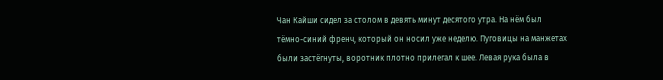Чан Кайши сидел за столом в девять минут десятого утра. На нём был тёмно-синий френч, который он носил уже неделю. Пуговицы на манжетах были застёгнуты, воротник плотно прилегал к шее. Левая рука была в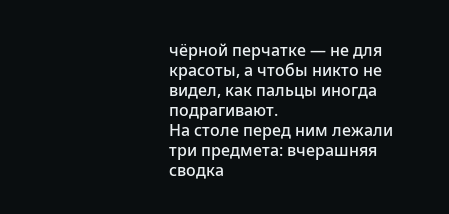чёрной перчатке — не для красоты, а чтобы никто не видел, как пальцы иногда подрагивают.
На столе перед ним лежали три предмета: вчерашняя сводка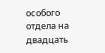особого отдела на двадцать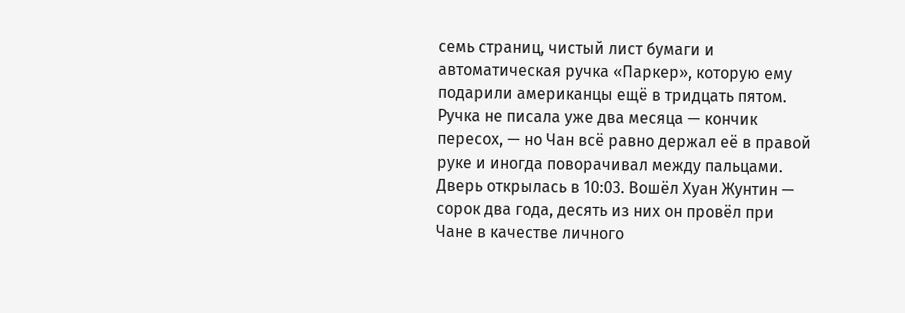семь страниц, чистый лист бумаги и автоматическая ручка «Паркер», которую ему подарили американцы ещё в тридцать пятом. Ручка не писала уже два месяца — кончик пересох, — но Чан всё равно держал её в правой руке и иногда поворачивал между пальцами.
Дверь открылась в 10:03. Вошёл Хуан Жунтин — сорок два года, десять из них он провёл при Чане в качестве личного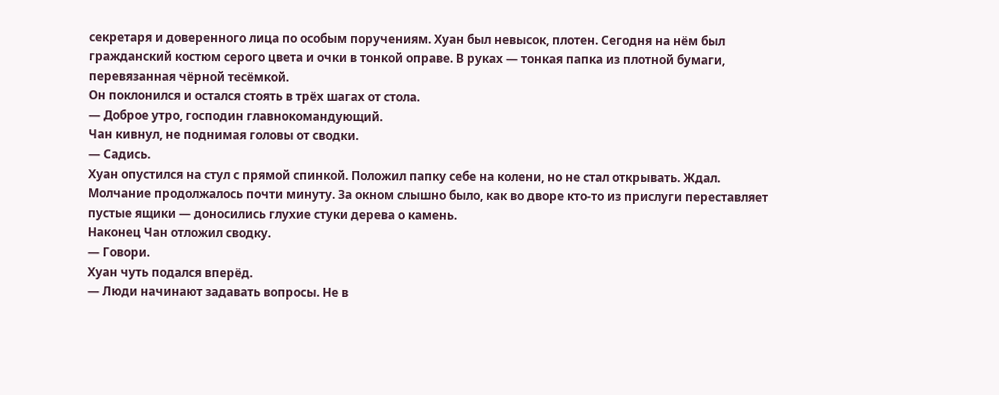секретаря и доверенного лица по особым поручениям. Хуан был невысок, плотен. Сегодня на нём был гражданский костюм серого цвета и очки в тонкой оправе. В руках — тонкая папка из плотной бумаги, перевязанная чёрной тесёмкой.
Он поклонился и остался стоять в трёх шагах от стола.
— Доброе утро, господин главнокомандующий.
Чан кивнул, не поднимая головы от сводки.
— Садись.
Хуан опустился на стул с прямой спинкой. Положил папку себе на колени, но не стал открывать. Ждал.
Молчание продолжалось почти минуту. За окном слышно было, как во дворе кто-то из прислуги переставляет пустые ящики — доносились глухие стуки дерева о камень.
Наконец Чан отложил сводку.
— Говори.
Хуан чуть подался вперёд.
— Люди начинают задавать вопросы. Не в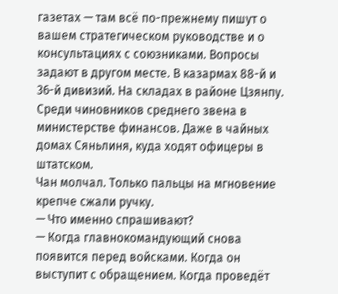газетах — там всё по-прежнему пишут о вашем стратегическом руководстве и о консультациях с союзниками. Вопросы задают в другом месте. В казармах 88-й и 36-й дивизий. На складах в районе Цзянпу. Среди чиновников среднего звена в министерстве финансов. Даже в чайных домах Сяньлиня, куда ходят офицеры в штатском.
Чан молчал. Только пальцы на мгновение крепче сжали ручку.
— Что именно спрашивают?
— Когда главнокомандующий снова появится перед войсками. Когда он выступит с обращением. Когда проведёт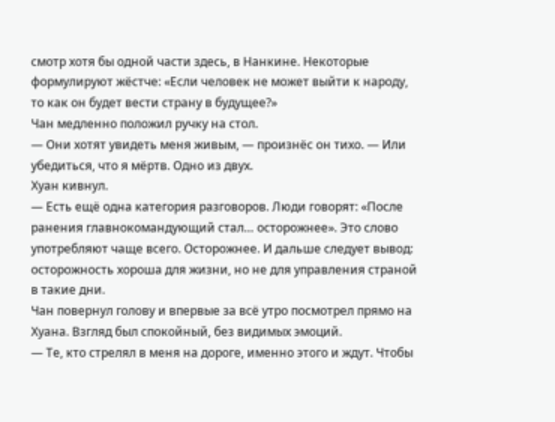смотр хотя бы одной части здесь, в Нанкине. Некоторые формулируют жёстче: «Если человек не может выйти к народу, то как он будет вести страну в будущее?»
Чан медленно положил ручку на стол.
— Они хотят увидеть меня живым, — произнёс он тихо. — Или убедиться, что я мёртв. Одно из двух.
Хуан кивнул.
— Есть ещё одна категория разговоров. Люди говорят: «После ранения главнокомандующий стал… осторожнее». Это слово употребляют чаще всего. Осторожнее. И дальше следует вывод: осторожность хороша для жизни, но не для управления страной в такие дни.
Чан повернул голову и впервые за всё утро посмотрел прямо на Хуана. Взгляд был спокойный, без видимых эмоций.
— Те, кто стрелял в меня на дороге, именно этого и ждут. Чтобы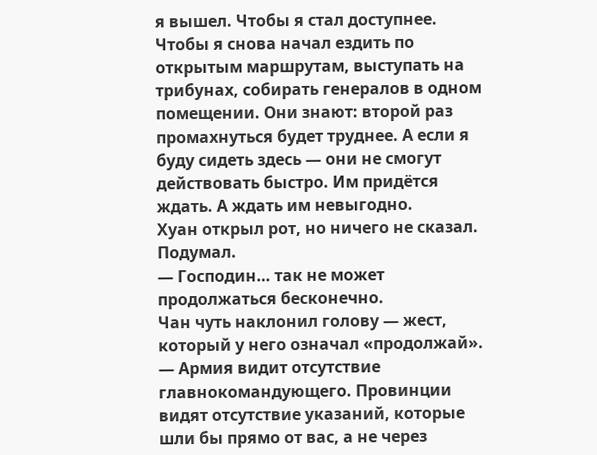я вышел. Чтобы я стал доступнее. Чтобы я снова начал ездить по открытым маршрутам, выступать на трибунах, собирать генералов в одном помещении. Они знают: второй раз промахнуться будет труднее. А если я буду сидеть здесь — они не смогут действовать быстро. Им придётся ждать. А ждать им невыгодно.
Хуан открыл рот, но ничего не сказал. Подумал.
— Господин… так не может продолжаться бесконечно.
Чан чуть наклонил голову — жест, который у него означал «продолжай».
— Армия видит отсутствие главнокомандующего. Провинции видят отсутствие указаний, которые шли бы прямо от вас, а не через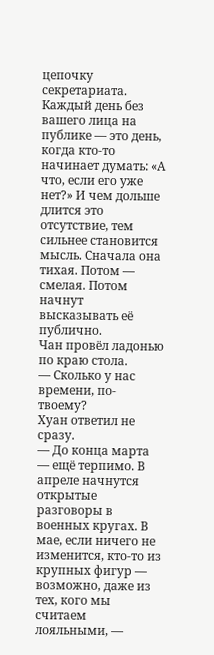цепочку секретариата. Каждый день без вашего лица на публике — это день, когда кто-то начинает думать: «А что, если его уже нет?» И чем дольше длится это отсутствие, тем сильнее становится мысль. Сначала она тихая. Потом — смелая. Потом начнут высказывать её публично.
Чан провёл ладонью по краю стола.
— Сколько у нас времени, по-твоему?
Хуан ответил не сразу.
— До конца марта — ещё терпимо. В апреле начнутся открытые разговоры в военных кругах. В мае, если ничего не изменится, кто-то из крупных фигур — возможно, даже из тех, кого мы считаем лояльными, —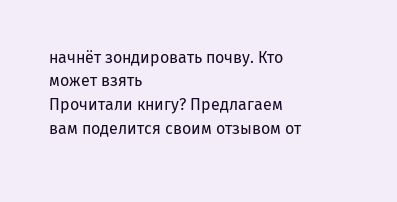начнёт зондировать почву. Кто может взять
Прочитали книгу? Предлагаем вам поделится своим отзывом от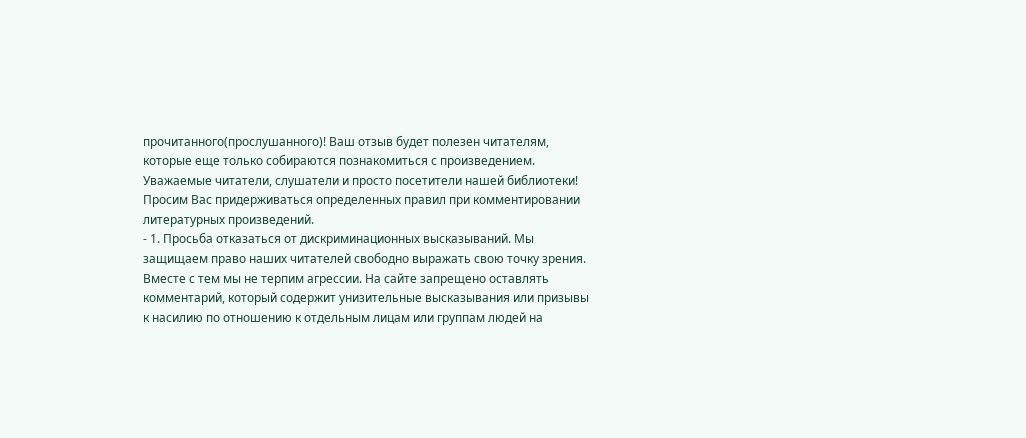прочитанного(прослушанного)! Ваш отзыв будет полезен читателям, которые еще только собираются познакомиться с произведением.
Уважаемые читатели, слушатели и просто посетители нашей библиотеки! Просим Вас придерживаться определенных правил при комментировании литературных произведений.
- 1. Просьба отказаться от дискриминационных высказываний. Мы защищаем право наших читателей свободно выражать свою точку зрения. Вместе с тем мы не терпим агрессии. На сайте запрещено оставлять комментарий, который содержит унизительные высказывания или призывы к насилию по отношению к отдельным лицам или группам людей на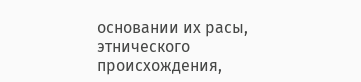основании их расы, этнического происхождения,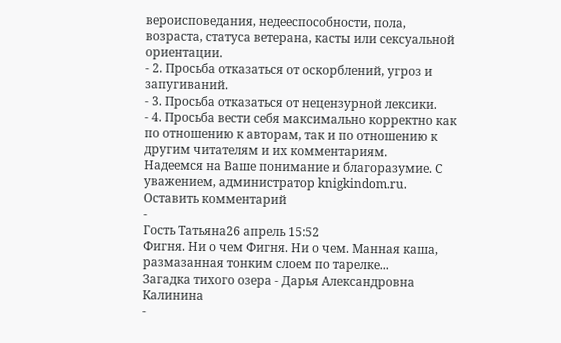вероисповедания, недееспособности, пола, возраста, статуса ветерана, касты или сексуальной ориентации.
- 2. Просьба отказаться от оскорблений, угроз и запугиваний.
- 3. Просьба отказаться от нецензурной лексики.
- 4. Просьба вести себя максимально корректно как по отношению к авторам, так и по отношению к другим читателям и их комментариям.
Надеемся на Ваше понимание и благоразумие. С уважением, администратор knigkindom.ru.
Оставить комментарий
-
Гость Татьяна26 апрель 15:52
Фигня. Ни о чем Фигня. Ни о чем. Манная каша, размазанная тонким слоем по тарелке...
Загадка тихого озера - Дарья Александровна Калинина
-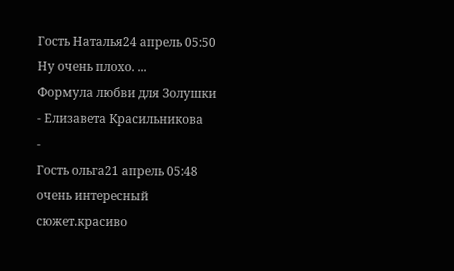Гость Наталья24 апрель 05:50
Ну очень плохо. ...
Формула любви для Золушки - Елизавета Красильникова
-
Гость ольга21 апрель 05:48
очень интересный сюжет.красиво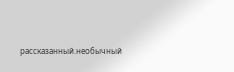рассказанный.необычный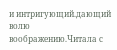и интригующий.дающий волю воображению.Читала с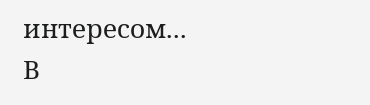интересом...
В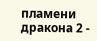пламени дракона 2 -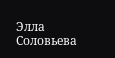Элла Соловьева